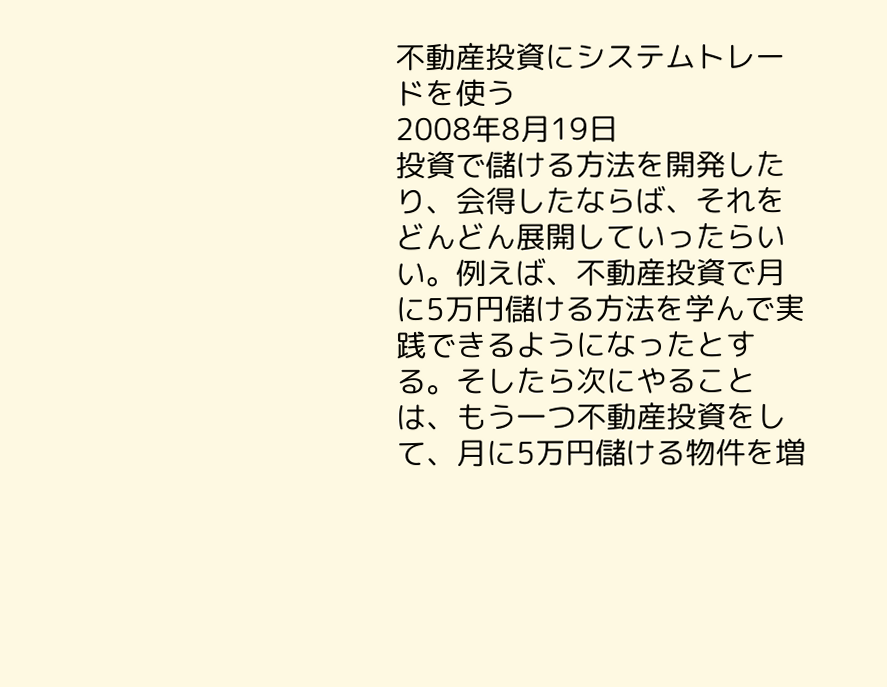不動産投資にシステムトレードを使う
2008年8月19日
投資で儲ける方法を開発したり、会得したならば、それをどんどん展開していったらいい。例えば、不動産投資で月に5万円儲ける方法を学んで実践できるようになったとする。そしたら次にやることは、もう一つ不動産投資をして、月に5万円儲ける物件を増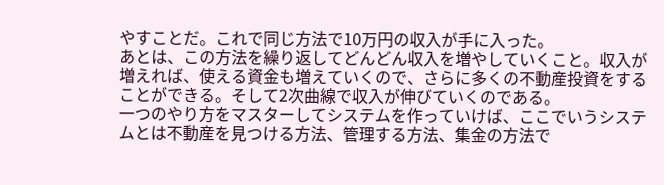やすことだ。これで同じ方法で10万円の収入が手に入った。
あとは、この方法を繰り返してどんどん収入を増やしていくこと。収入が増えれば、使える資金も増えていくので、さらに多くの不動産投資をすることができる。そして2次曲線で収入が伸びていくのである。
一つのやり方をマスターしてシステムを作っていけば、ここでいうシステムとは不動産を見つける方法、管理する方法、集金の方法で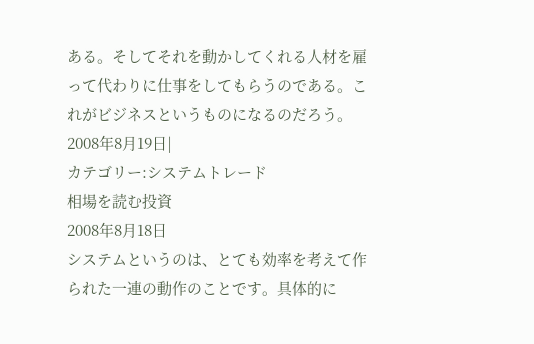ある。そしてそれを動かしてくれる人材を雇って代わりに仕事をしてもらうのである。これがビジネスというものになるのだろう。
2008年8月19日|
カテゴリー:システムトレード
相場を読む投資
2008年8月18日
システムというのは、とても効率を考えて作られた一連の動作のことです。具体的に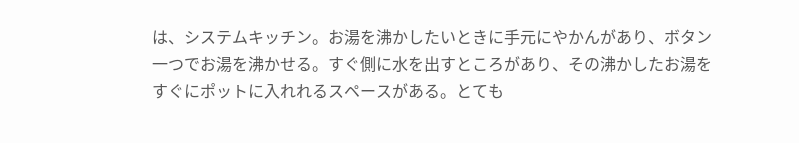は、システムキッチン。お湯を沸かしたいときに手元にやかんがあり、ボタン一つでお湯を沸かせる。すぐ側に水を出すところがあり、その沸かしたお湯をすぐにポットに入れれるスペースがある。とても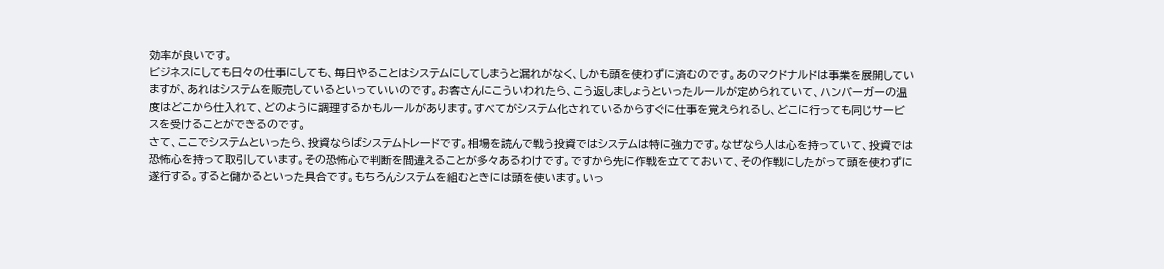効率が良いです。
ビジネスにしても日々の仕事にしても、毎日やることはシステムにしてしまうと漏れがなく、しかも頭を使わずに済むのです。あのマクドナルドは事業を展開していますが、あれはシステムを販売しているといっていいのです。お客さんにこういわれたら、こう返しましょうといったルールが定められていて、ハンバーガーの温度はどこから仕入れて、どのように調理するかもルールがあります。すべてがシステム化されているからすぐに仕事を覚えられるし、どこに行っても同じサービスを受けることができるのです。
さて、ここでシステムといったら、投資ならばシステムトレードです。相場を読んで戦う投資ではシステムは特に強力です。なぜなら人は心を持っていて、投資では恐怖心を持って取引しています。その恐怖心で判断を間違えることが多々あるわけです。ですから先に作戦を立てておいて、その作戦にしたがって頭を使わずに遂行する。すると儲かるといった具合です。もちろんシステムを組むときには頭を使います。いっ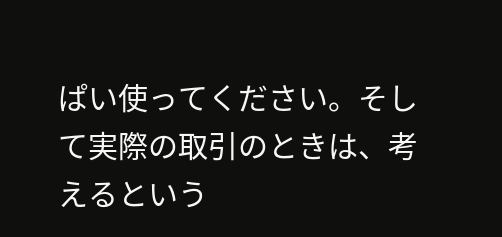ぱい使ってください。そして実際の取引のときは、考えるという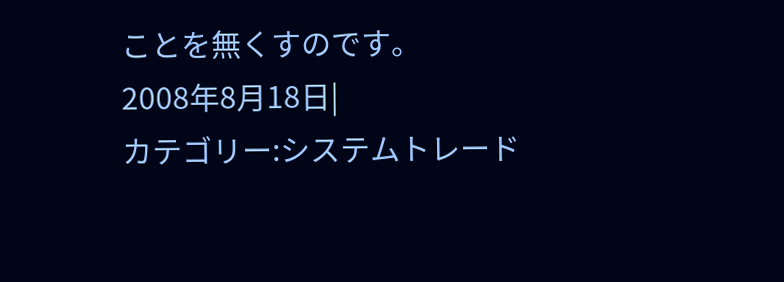ことを無くすのです。
2008年8月18日|
カテゴリー:システムトレード